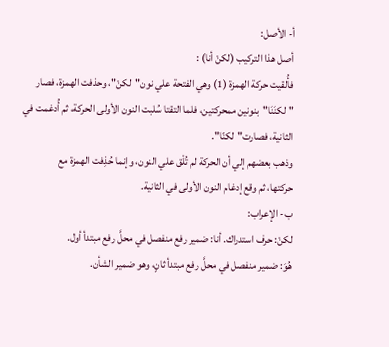أ- الأصل:
أصل هذا التركيب (لكنْ أنا) :
فأُلقيت حركة الهمزة (1) وهي الفتحة علي نون"لكنْ"، وحذفت الهمزة، فصار
"لكنَنَا"بنونين ممحركتين، فلما التقتا سُلبت النون الأولى الحركة، ثم أُدغمت في
الثانية، فصارت"لكنّا".
وذهب بعضهم إلي أن الحركة لم تُلْق علي النون، وإنما حُذِفت الهمزة مع
حركتها، ثم وقع إدغام النون الأولى في الثانية.
ب- الإعراب:
لكنْ: حرف استدراك. أنا: ضمير رفع منفصل في محلَّ رفع مبتدأ أول.
هُوَ: ضمير منفصل في محلَّ رفع مبتدأ ثانٍ، وهو ضمير الشأن.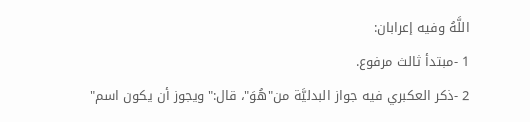اللَّهُ وفيه إعرابان:
1 -مبتدأ ثالث مرفوع.
2 -ذكر العكبري فيه جواز البدليَّة من"هُوَ"، قال:"ويجوز أن يكون اسم"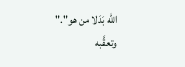الله بَدَلا من هو"."
وتعقَّبه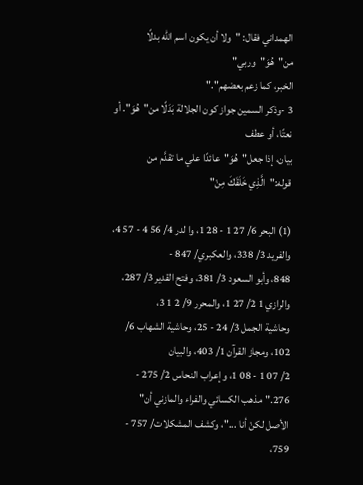الهمداني فقال: "ولا أن يكون اسم الله بدلًا من"هُوَ"وربي"
الخبر، كما زعم بعضهم"."
3 -وذكر السمين جواز كون الجلالة بَدَلًا من"هُوَ". أو نعتًا، أو عطف
بيان، إذا جعل"هُوَ"عائدًا علي ما تقدَّم من قوله:"الَّذِي خَلَقَكَ مِنْ"

(1) البحر 6/ 27 1 - 28 1، وا لدر 4/ 56 4 - 57 4، والفريد 3/ 338، والعكبري/ 847 -
848، وأبو السعود 3/ 381، وفتح القدير 3/ 287، والرازي 1 2/ 27 1، والمحرر 9/ 2 1 3،
وحاشية الجمل 3/ 24 - 25، وحاشية الشهاب 6/ 102، ومجاز القرآن 1/ 403، والبيان
2/ 07 1 - 08 1، وإعراب النحاس 2/ 275 - 276."مذهب الكسائي والفراء والمازني أن"
الأصل لكنْ أنا ..."، وكشف المشكلات/ 757 - 759،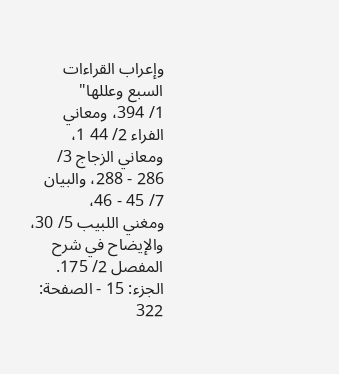وإعراب القراءات السبع وعللها"
1/ 394، ومعاني الفراء 2/ 44 1، ومعاني الزجاج 3/ 286 - 288، والبيان 7/ 45 - 46،
ومغني اللبيب 5/ 30، والإيضاح في شرح المفصل 2/ 175.
الجزء: 15 - الصفحة: 322